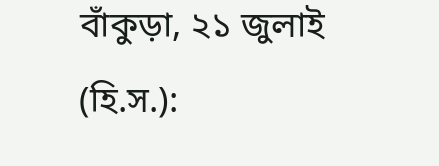বাঁকুড়া, ২১ জুলাই (হি.স.):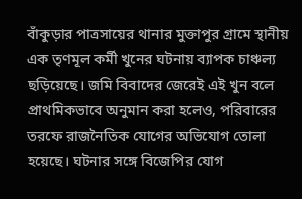বাঁকুড়ার পাত্রসায়ের থানার মুক্তাপুর গ্রামে স্থানীয় এক তৃণমূল কর্মী খুনের ঘটনায় ব্যাপক চাঞ্চল্য ছড়িয়েছে। জমি বিবাদের জেরেই এই খুন বলে প্রাথমিকভাবে অনুমান করা হলেও, পরিবারের তরফে রাজনৈতিক যোগের অভিযোগ তোলা হয়েছে। ঘটনার সঙ্গে বিজেপির যোগ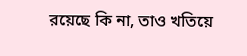রয়েছে কি না, তাও খতিয়ে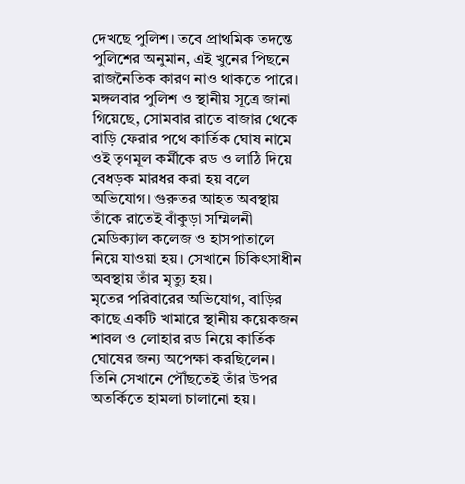দেখছে পুলিশ। তবে প্রাথমিক তদন্তে পুলিশের অনুমান, এই খুনের পিছনে রাজনৈতিক কারণ নাও থাকতে পারে।
মঙ্গলবার পুলিশ ও স্থানীয় সূত্রে জানা গিয়েছে, সোমবার রাতে বাজার থেকে বাড়ি ফেরার পথে কার্তিক ঘোষ নামে ওই তৃণমূল কর্মীকে রড ও লাঠি দিয়ে বেধড়ক মারধর করা হয় বলে অভিযোগ। গুরুতর আহত অবস্থায় তাঁকে রাতেই বাঁকুড়া সম্মিলনী মেডিক্যাল কলেজ ও হাসপাতালে নিয়ে যাওয়া হয়। সেখানে চিকিৎসাধীন অবস্থায় তাঁর মৃত্যু হয়।
মৃতের পরিবারের অভিযোগ, বাড়ির কাছে একটি খামারে স্থানীয় কয়েকজন শাবল ও লোহার রড নিয়ে কার্তিক ঘোষের জন্য অপেক্ষা করছিলেন। তিনি সেখানে পৌঁছতেই তাঁর উপর অতর্কিতে হামলা চালানো হয়।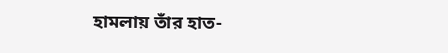হামলায় তাঁর হাত-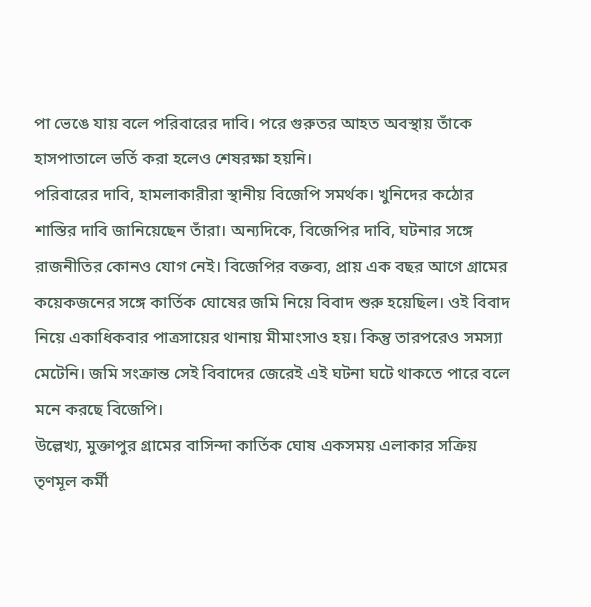পা ভেঙে যায় বলে পরিবারের দাবি। পরে গুরুতর আহত অবস্থায় তাঁকে হাসপাতালে ভর্তি করা হলেও শেষরক্ষা হয়নি।
পরিবারের দাবি, হামলাকারীরা স্থানীয় বিজেপি সমর্থক। খুনিদের কঠোর শাস্তির দাবি জানিয়েছেন তাঁরা। অন্যদিকে, বিজেপির দাবি, ঘটনার সঙ্গে রাজনীতির কোনও যোগ নেই। বিজেপির বক্তব্য, প্রায় এক বছর আগে গ্রামের কয়েকজনের সঙ্গে কার্তিক ঘোষের জমি নিয়ে বিবাদ শুরু হয়েছিল। ওই বিবাদ নিয়ে একাধিকবার পাত্রসায়ের থানায় মীমাংসাও হয়। কিন্তু তারপরেও সমস্যা মেটেনি। জমি সংক্রান্ত সেই বিবাদের জেরেই এই ঘটনা ঘটে থাকতে পারে বলে মনে করছে বিজেপি।
উল্লেখ্য, মুক্তাপুর গ্রামের বাসিন্দা কার্তিক ঘোষ একসময় এলাকার সক্রিয় তৃণমূল কর্মী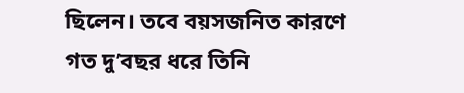ছিলেন। তবে বয়সজনিত কারণে গত দু’বছর ধরে তিনি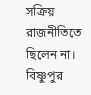সক্রিয় রাজনীতিতে ছিলেন না।
বিষ্ণুপুর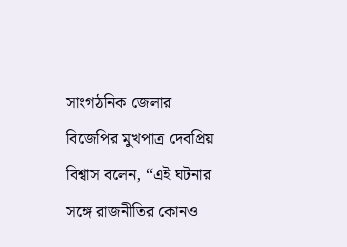সাংগঠনিক জেলার বিজেপির মুখপাত্র দেবপ্রিয় বিশ্বাস বলেন, “এই ঘটনার সঙ্গে রাজনীতির কোনও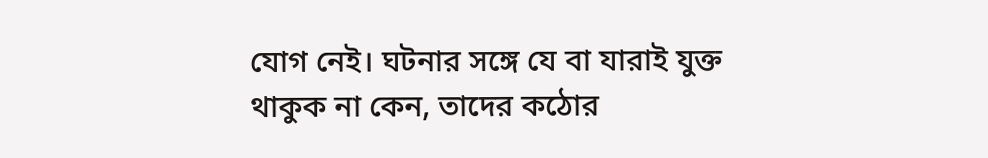যোগ নেই। ঘটনার সঙ্গে যে বা যারাই যুক্ত থাকুক না কেন, তাদের কঠোর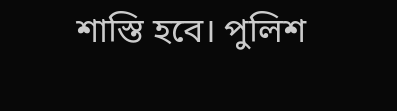শাস্তি হবে। পুলিশ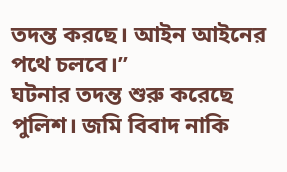তদন্ত করছে। আইন আইনের পথে চলবে।”
ঘটনার তদন্ত শুরু করেছে পুলিশ। জমি বিবাদ নাকি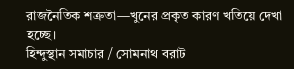রাজনৈতিক শত্রুতা—খুনের প্রকৃত কারণ খতিয়ে দেখা হচ্ছে।
হিন্দুস্থান সমাচার / সোমনাথ বরাট